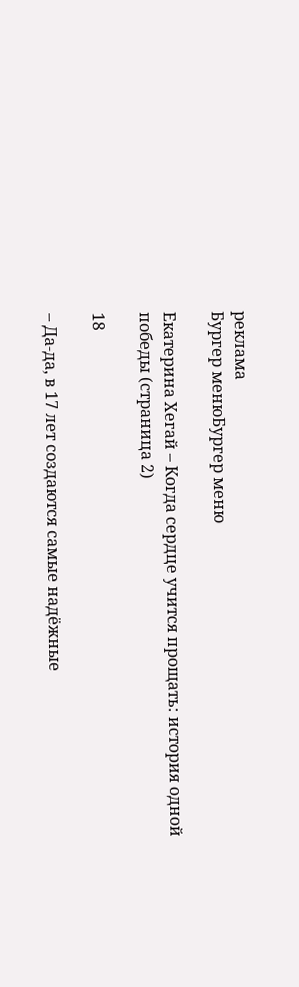реклама
Бургер менюБургер меню

Екатерина Хегай – Когда сердце учится прощать: история одной победы (страница 2)

18

– Да‑да, в 17 лет создаются самые надёжные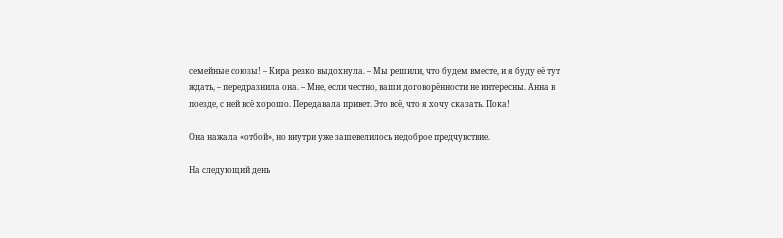семейные союзы! – Кира резко выдохнула. – Мы решили, что будем вместе, и я буду её тут ждать, – передразнила она. – Мне, если честно, ваши договорённости не интересны. Анна в поезде, с ней всё хорошо. Передавала привет. Это всё, что я хочу сказать. Пока!

Она нажала «отбой», но внутри уже зашевелилось недоброе предчувствие.

На следующий день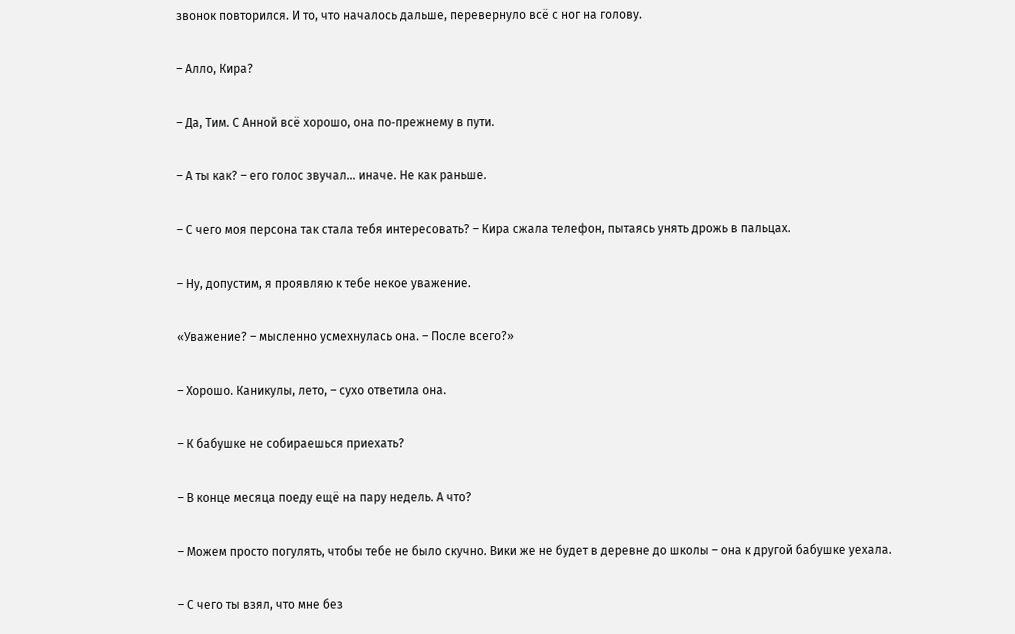звонок повторился. И то, что началось дальше, перевернуло всё с ног на голову.

– Алло, Кира?

– Да, Тим. С Анной всё хорошо, она по‑прежнему в пути.

– А ты как? – его голос звучал… иначе. Не как раньше.

– С чего моя персона так стала тебя интересовать? – Кира сжала телефон, пытаясь унять дрожь в пальцах.

– Ну, допустим, я проявляю к тебе некое уважение.

«Уважение? – мысленно усмехнулась она. – После всего?»

– Хорошо. Каникулы, лето, – сухо ответила она.

– К бабушке не собираешься приехать?

– В конце месяца поеду ещё на пару недель. А что?

– Можем просто погулять, чтобы тебе не было скучно. Вики же не будет в деревне до школы – она к другой бабушке уехала.

– С чего ты взял, что мне без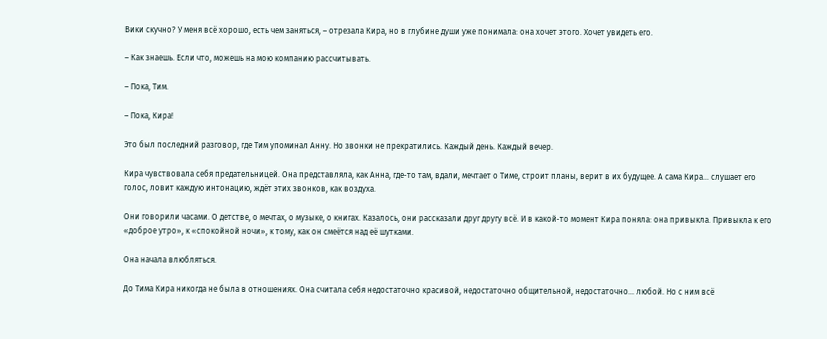Вики скучно? У меня всё хорошо, есть чем заняться, – отрезала Кира, но в глубине души уже понимала: она хочет этого. Хочет увидеть его.

– Как знаешь. Если что, можешь на мою компанию рассчитывать.

– Пока, Тим.

– Пока, Кира!

Это был последний разговор, где Тим упоминал Анну. Но звонки не прекратились. Каждый день. Каждый вечер.

Кира чувствовала себя предательницей. Она представляла, как Анна, где‑то там, вдали, мечтает о Тиме, строит планы, верит в их будущее. А сама Кира… слушает его голос, ловит каждую интонацию, ждёт этих звонков, как воздуха.

Они говорили часами. О детстве, о мечтах, о музыке, о книгах. Казалось, они рассказали друг другу всё. И в какой‑то момент Кира поняла: она привыкла. Привыкла к его «доброе утро», к «спокойной ночи», к тому, как он смеётся над её шутками.

Она начала влюбляться.

До Тима Кира никогда не была в отношениях. Она считала себя недостаточно красивой, недостаточно общительной, недостаточно… любой. Но с ним всё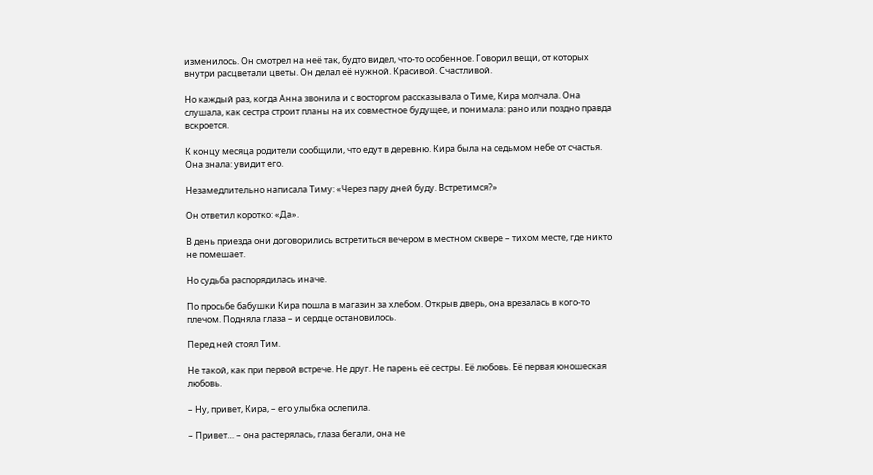изменилось. Он смотрел на неё так, будто видел, что‑то особенное. Говорил вещи, от которых внутри расцветали цветы. Он делал её нужной. Красивой. Счастливой.

Но каждый раз, когда Анна звонила и с восторгом рассказывала о Тиме, Кира молчала. Она слушала, как сестра строит планы на их совместное будущее, и понимала: рано или поздно правда вскроется.

К концу месяца родители сообщили, что едут в деревню. Кира была на седьмом небе от счастья. Она знала: увидит его.

Незамедлительно написала Тиму: «Через пару дней буду. Встретимся?»

Он ответил коротко: «Да».

В день приезда они договорились встретиться вечером в местном сквере – тихом месте, где никто не помешает.

Но судьба распорядилась иначе.

По просьбе бабушки Кира пошла в магазин за хлебом. Открыв дверь, она врезалась в кого‑то плечом. Подняла глаза – и сердце остановилось.

Перед ней стоял Тим.

Не такой, как при первой встрече. Не друг. Не парень её сестры. Её любовь. Её первая юношеская любовь.

– Ну, привет, Кира, – его улыбка ослепила.

– Привет… – она растерялась, глаза бегали, она не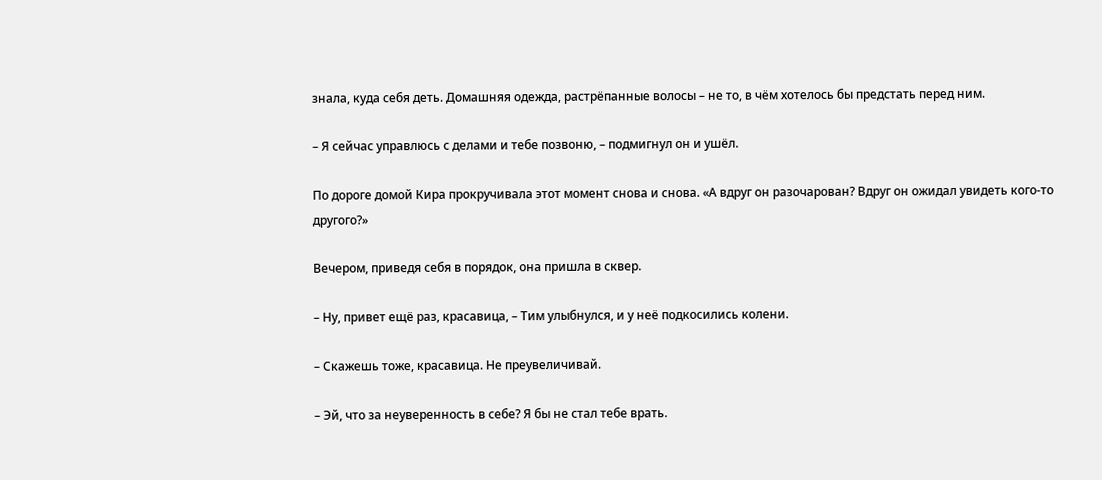знала, куда себя деть. Домашняя одежда, растрёпанные волосы – не то, в чём хотелось бы предстать перед ним.

– Я сейчас управлюсь с делами и тебе позвоню, – подмигнул он и ушёл.

По дороге домой Кира прокручивала этот момент снова и снова. «А вдруг он разочарован? Вдруг он ожидал увидеть кого‑то другого?»

Вечером, приведя себя в порядок, она пришла в сквер.

– Ну, привет ещё раз, красавица, – Тим улыбнулся, и у неё подкосились колени.

– Скажешь тоже, красавица. Не преувеличивай.

– Эй, что за неуверенность в себе? Я бы не стал тебе врать.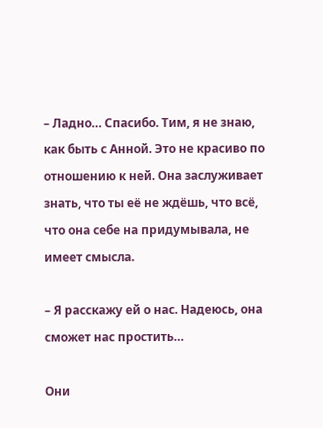– Ладно… Спасибо. Тим, я не знаю, как быть с Анной. Это не красиво по отношению к ней. Она заслуживает знать, что ты её не ждёшь, что всё, что она себе на придумывала, не имеет смысла.

– Я расскажу ей о нас. Надеюсь, она сможет нас простить…

Они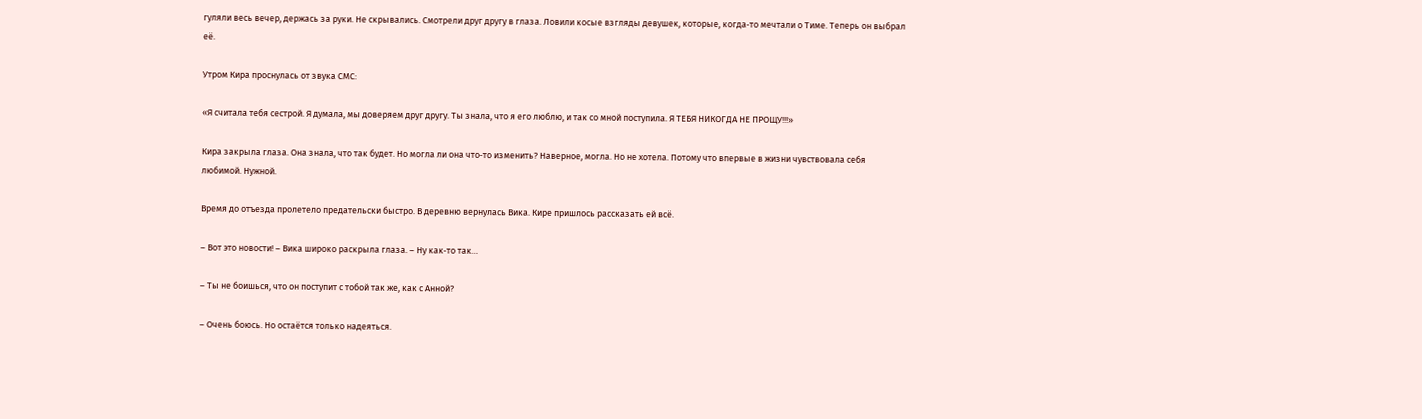гуляли весь вечер, держась за руки. Не скрывались. Смотрели друг другу в глаза. Ловили косые взгляды девушек, которые, когда‑то мечтали о Тиме. Теперь он выбрал её.

Утром Кира проснулась от звука СМС:

«Я считала тебя сестрой. Я думала, мы доверяем друг другу. Ты знала, что я его люблю, и так со мной поступила. Я ТЕБЯ НИКОГДА НЕ ПРОЩУ!!!»

Кира закрыла глаза. Она знала, что так будет. Но могла ли она что‑то изменить? Наверное, могла. Но не хотела. Потому что впервые в жизни чувствовала себя любимой. Нужной.

Время до отъезда пролетело предательски быстро. В деревню вернулась Вика. Кире пришлось рассказать ей всё.

– Вот это новости! – Вика широко раскрыла глаза. – Ну как‑то так…

– Ты не боишься, что он поступит с тобой так же, как с Анной?

– Очень боюсь. Но остаётся только надеяться.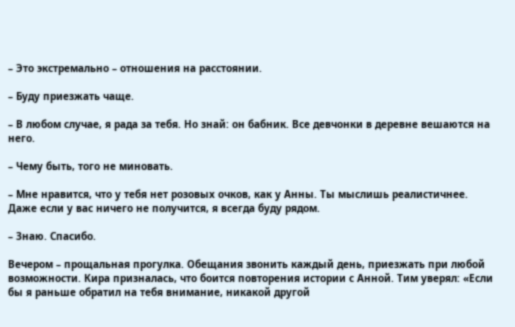– Это экстремально – отношения на расстоянии.

– Буду приезжать чаще.

– В любом случае, я рада за тебя. Но знай: он бабник. Все девчонки в деревне вешаются на него.

– Чему быть, того не миновать.

– Мне нравится, что у тебя нет розовых очков, как у Анны. Ты мыслишь реалистичнее. Даже если у вас ничего не получится, я всегда буду рядом.

– Знаю. Спасибо.

Вечером – прощальная прогулка. Обещания звонить каждый день, приезжать при любой возможности. Кира призналась, что боится повторения истории с Анной. Тим уверял: «Если бы я раньше обратил на тебя внимание, никакой другой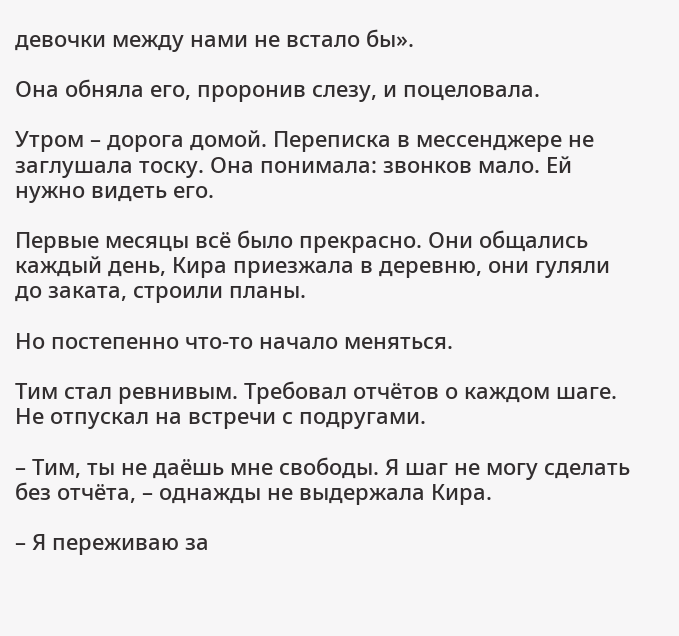девочки между нами не встало бы».

Она обняла его, проронив слезу, и поцеловала.

Утром – дорога домой. Переписка в мессенджере не заглушала тоску. Она понимала: звонков мало. Ей нужно видеть его.

Первые месяцы всё было прекрасно. Они общались каждый день, Кира приезжала в деревню, они гуляли до заката, строили планы.

Но постепенно что‑то начало меняться.

Тим стал ревнивым. Требовал отчётов о каждом шаге. Не отпускал на встречи с подругами.

– Тим, ты не даёшь мне свободы. Я шаг не могу сделать без отчёта, – однажды не выдержала Кира.

– Я переживаю за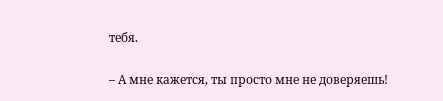тебя.

– А мне кажется, ты просто мне не доверяешь!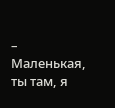– Маленькая, ты там, я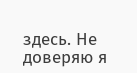здесь. Не доверяю я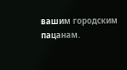вашим городским пацанам.